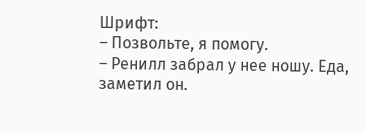Шрифт:
– Позвольте, я помогу.
– Ренилл забрал у нее ношу. Еда, заметил он.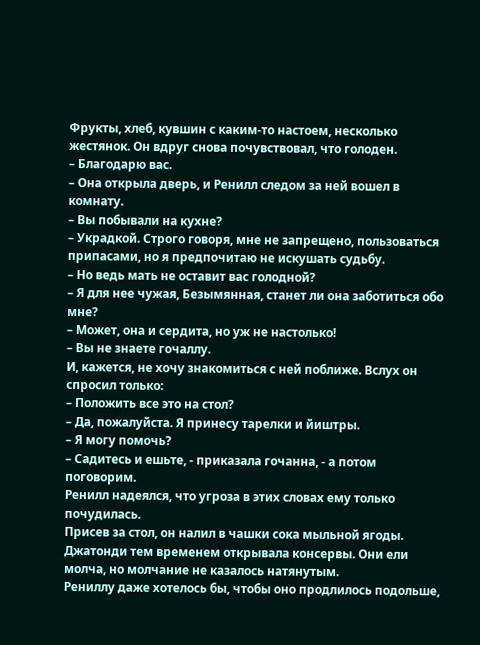Фрукты, хлеб, кувшин с каким-то настоем, несколько жестянок. Он вдруг снова почувствовал, что голоден.
– Благодарю вас.
– Она открыла дверь, и Ренилл следом за ней вошел в комнату.
– Вы побывали на кухне?
– Украдкой. Строго говоря, мне не запрещено, пользоваться припасами, но я предпочитаю не искушать судьбу.
– Но ведь мать не оставит вас голодной?
– Я для нее чужая, Безымянная, станет ли она заботиться обо мне?
– Может, она и сердита, но уж не настолько!
– Вы не знаете гочаллу.
И, кажется, не хочу знакомиться с ней поближе. Вслух он спросил только:
– Положить все это на стол?
– Да, пожалуйста. Я принесу тарелки и йиштры.
– Я могу помочь?
– Садитесь и ешьте, - приказала гочанна, - а потом поговорим.
Ренилл надеялся, что угроза в этих словах ему только почудилась.
Присев за стол, он налил в чашки сока мыльной ягоды. Джатонди тем временем открывала консервы. Они ели молча, но молчание не казалось натянутым.
Рениллу даже хотелось бы, чтобы оно продлилось подольше,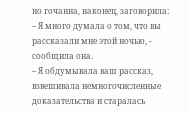но гочанна, наконец, заговорила:
– Я много думала о том, что вы рассказали мне этой ночью, - сообщила она.
– Я обдумывала ваш рассказ, взвешивала немногочисленные доказательства и старалась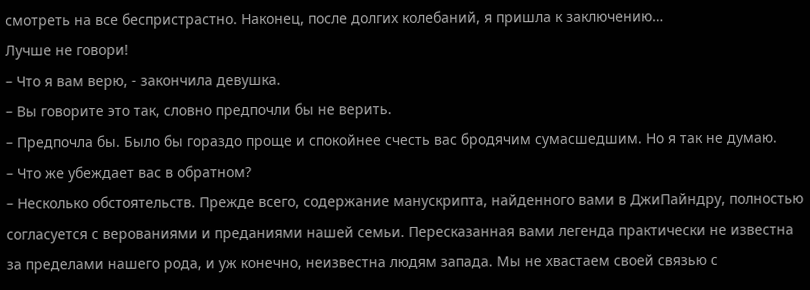смотреть на все беспристрастно. Наконец, после долгих колебаний, я пришла к заключению…
Лучше не говори!
– Что я вам верю, - закончила девушка.
– Вы говорите это так, словно предпочли бы не верить.
– Предпочла бы. Было бы гораздо проще и спокойнее счесть вас бродячим сумасшедшим. Но я так не думаю.
– Что же убеждает вас в обратном?
– Несколько обстоятельств. Прежде всего, содержание манускрипта, найденного вами в ДжиПайндру, полностью согласуется с верованиями и преданиями нашей семьи. Пересказанная вами легенда практически не известна за пределами нашего рода, и уж конечно, неизвестна людям запада. Мы не хвастаем своей связью с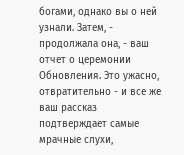богами, однако вы о ней узнали. Затем, - продолжала она, - ваш отчет о церемонии Обновления. Это ужасно, отвратительно - и все же ваш рассказ подтверждает самые мрачные слухи,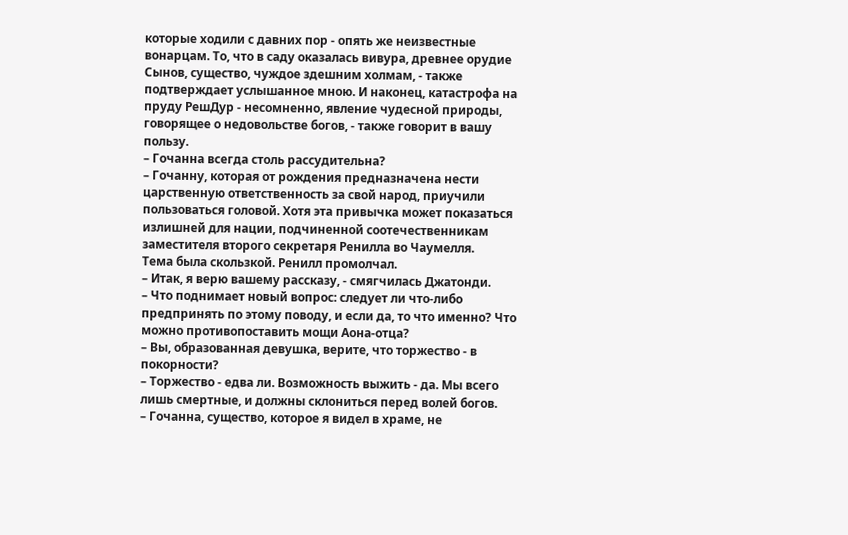которые ходили с давних пор - опять же неизвестные вонарцам. То, что в саду оказалась вивура, древнее орудие Сынов, существо, чуждое здешним холмам, - также подтверждает услышанное мною. И наконец, катастрофа на пруду РешДур - несомненно, явление чудесной природы, говорящее о недовольстве богов, - также говорит в вашу пользу.
– Гочанна всегда столь рассудительна?
– Гочанну, которая от рождения предназначена нести царственную ответственность за свой народ, приучили пользоваться головой. Хотя эта привычка может показаться излишней для нации, подчиненной соотечественникам заместителя второго секретаря Ренилла во Чаумелля.
Тема была скользкой. Ренилл промолчал.
– Итак, я верю вашему рассказу, - смягчилась Джатонди.
– Что поднимает новый вопрос: следует ли что-либо предпринять по этому поводу, и если да, то что именно? Что можно противопоставить мощи Аона-отца?
– Вы, образованная девушка, верите, что торжество - в покорности?
– Торжество - едва ли. Возможность выжить - да. Мы всего лишь смертные, и должны склониться перед волей богов.
– Гочанна, существо, которое я видел в храме, не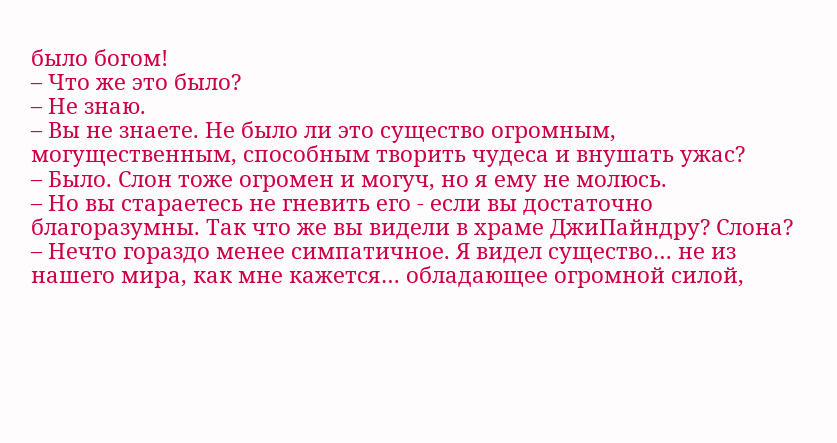было богом!
– Что же это было?
– Не знаю.
– Вы не знаете. Не было ли это существо огромным, могущественным, способным творить чудеса и внушать ужас?
– Было. Слон тоже огромен и могуч, но я ему не молюсь.
– Но вы стараетесь не гневить его - если вы достаточно благоразумны. Так что же вы видели в храме ДжиПайндру? Слона?
– Нечто гораздо менее симпатичное. Я видел существо… не из нашего мира, как мне кажется… обладающее огромной силой,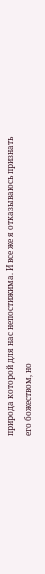природа которой для нас непостижима. И все же я отказываюсь признать его божеством, но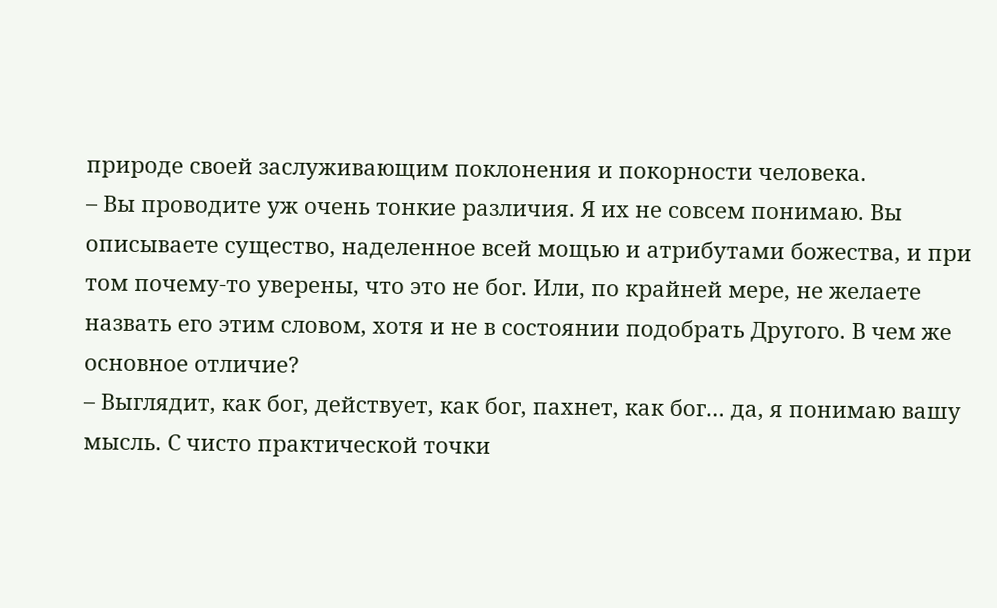природе своей заслуживающим поклонения и покорности человека.
– Вы проводите уж очень тонкие различия. Я их не совсем понимаю. Вы описываете существо, наделенное всей мощью и атрибутами божества, и при том почему-то уверены, что это не бог. Или, по крайней мере, не желаете назвать его этим словом, хотя и не в состоянии подобрать Другого. В чем же основное отличие?
– Выглядит, как бог, действует, как бог, пахнет, как бог… да, я понимаю вашу мысль. С чисто практической точки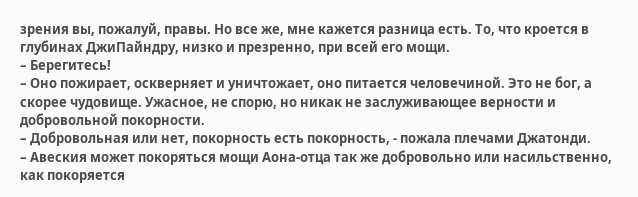зрения вы, пожалуй, правы. Но все же, мне кажется разница есть. То, что кроется в глубинах ДжиПайндру, низко и презренно, при всей его мощи.
– Берегитесь!
– Оно пожирает, оскверняет и уничтожает, оно питается человечиной. Это не бог, а скорее чудовище. Ужасное, не спорю, но никак не заслуживающее верности и добровольной покорности.
– Добровольная или нет, покорность есть покорность, - пожала плечами Джатонди.
– Авеския может покоряться мощи Аона-отца так же добровольно или насильственно, как покоряется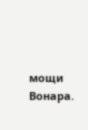мощи Вонара.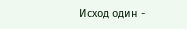Исход один -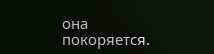она покоряется.